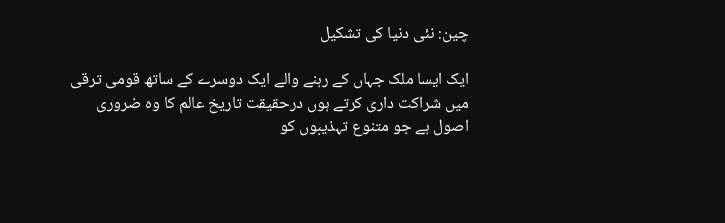چین: نئی دنیا کی تشکیل

ایک ایسا ملک جہاں کے رہنے والے ایک دوسرے کے ساتھ قومی ترقی میں شراکت داری کرتے ہوں درحقیقت تاریخ عالم کا وہ ضروری اصول ہے جو متنوع تہذیبوں کو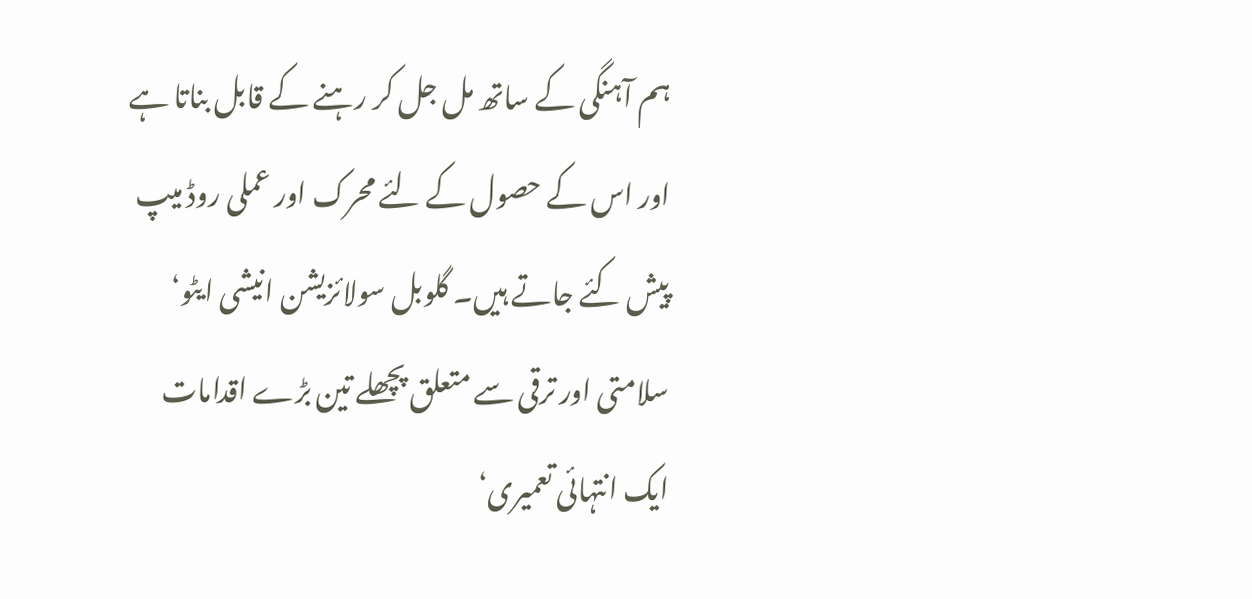ہم آہنگی کے ساتھ مل جل کر رہنے کے قابل بناتا ہے اور اس کے حصول کے لئے محرک اور عملی روڈ میپ پیش کئے جاتے ہیں۔ گلوبل سولائزیشن انیشی ایٹو‘ سلامتی اور ترقی سے متعلق پچھلے تین بڑے اقدامات ایک انتہائی تعمیری‘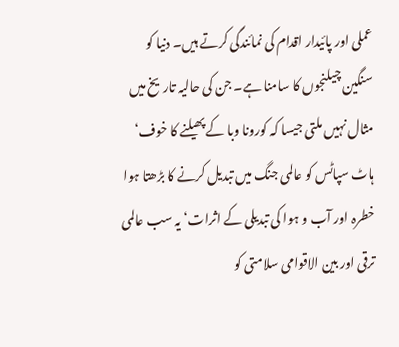عملی اور پائیدار اقدام کی نمائندگی کرتے ہیں۔ دنیا کو سنگین چیلنجوں کا سامنا ہے۔ جن کی حالیہ تاریخ میں مثال نہیں ملتی جیسا کہ کورونا وبا کے پھیلنے کا خوف‘ ہاٹ سپاٹس کو عالمی جنگ میں تبدیل کرنے کا بڑھتا ہوا خطرہ اور آب و ہوا کی تبدیلی کے اثرات‘ یہ سب عالمی ترقی اور بین الاقوامی سلامتی کو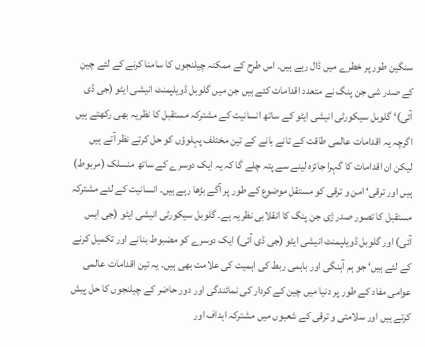سنگین طور پر خطرے میں ڈال رہے ہیں۔ اس طرح کے ممکنہ چیلنجوں کا سامنا کرنے کے لئے چین کے صدر شی جن پنگ نے متعدد اقدامات کئے ہیں جن میں گلوبل ڈویلپمنٹ انیشی ایٹو (جی ڈی آئی)‘ گلوبل سیکورٹی انیشی ایٹو کے ساتھ انسانیت کے مشترکہ مستقبل کا نظریہ بھی رکھتے ہیں اگرچہ یہ اقدامات عالمی طاقت کے تانے بانے کے تین مختلف پہلوؤں کو حل کرتے نظر آتے ہیں لیکن ان اقدامات کا گہرا جائزہ لینے سے پتہ چلے گا کہ یہ ایک دوسرے کے ساتھ منسلک (مربوط) ہیں اور ترقی‘ امن و ترقی کو مستقل موضوع کے طور پر آگے بڑھا رہے ہیں۔ انسانیت کے لئے مشترکہ مستقبل کا تصور صدر ژی جن پنگ کا انقلابی نظریہ ہے۔ گلوبل سیکورٹی انیشی ایٹو (جی ایس آئی) اور گلوبل ڈویلپمنٹ انیشی ایٹو (جی ڈی آئی) ایک دوسرے کو مضبوط بنانے اور تکمیل کرنے کے لئے ہیں‘ جو ہم آہنگی اور باہمی ربط کی اہمیت کی علامت بھی ہیں۔ یہ تین اقدامات عالمی عوامی مفاد کے طور پر دنیا میں چین کے کردار کی نمائندگی اور دور حاضر کے چیلنجوں کا حل پیش کرتے ہیں اور سلامتی و ترقی کے شعبوں میں مشترکہ اہداف اور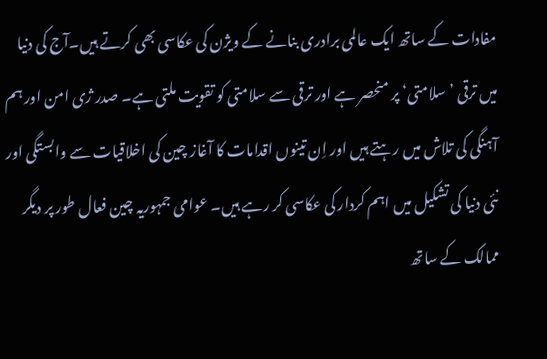مفادات کے ساتھ ایک عالمی برادری بنانے کے ویژن کی عکاسی بھی کرتے ہیں۔آج کی دنیا میں ترقی ’سلامتی‘ پر منحصر ہے اور ترقی سے سلامتی کو تقویت ملتی ہے۔ صدر ژی امن اور ہم آہنگی کی تلاش میں رہتے ہیں اور اِن تینوں اقدامات کا آغاز چین کی اخلاقیات سے وابستگی اور نئی دنیا کی تشکیل میں اہم کردار کی عکاسی کر رہے ہیں۔ عوامی جمہوریہ چین فعال طور پر دیگر ممالک کے ساتھ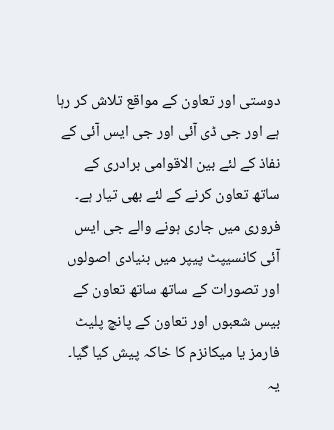دوستی اور تعاون کے مواقع تلاش کر رہا ہے اور جی ڈی آئی اور جی ایس آئی کے نفاذ کے لئے بین الاقوامی برادری کے ساتھ تعاون کرنے کے لئے بھی تیار ہے۔ فروری میں جاری ہونے والے جی ایس آئی کانسیپٹ پیپر میں بنیادی اصولوں اور تصورات کے ساتھ ساتھ تعاون کے بیس شعبوں اور تعاون کے پانچ پلیٹ فارمز یا میکانزم کا خاکہ پیش کیا گیا۔ یہ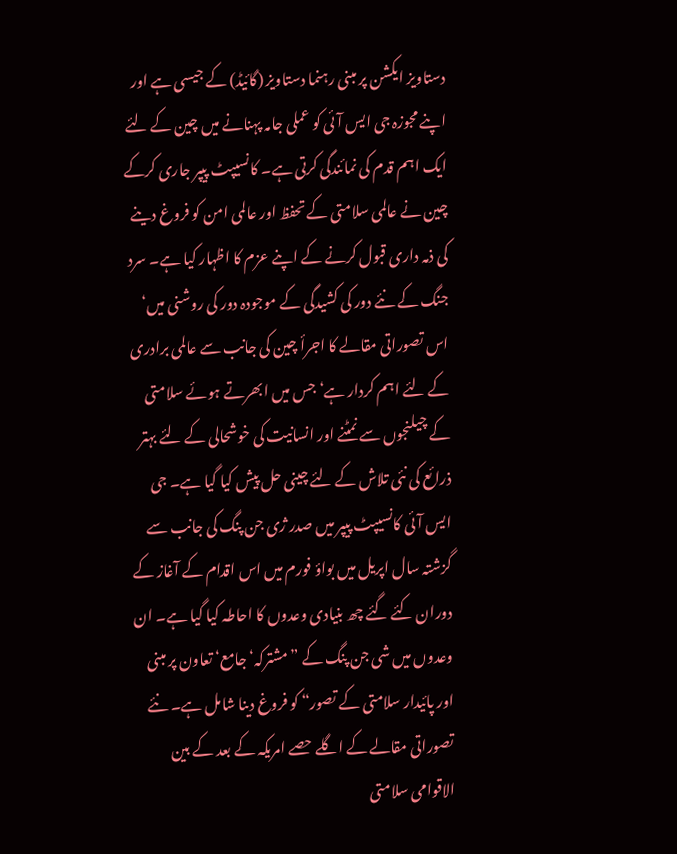دستاویز ایکشن پر مبنی رہنما دستاویز (گائیڈ) کے جیسی ہے اور اپنے مجوزہ جی ایس آئی کو عملی جامہ پہنانے میں چین کے لئے ایک اہم قدم کی نمائندگی کرتی ہے۔ کانسیپٹ پیپر جاری کرکے چین نے عالمی سلامتی کے تحفظ اور عالمی امن کو فروغ دینے کی ذمہ داری قبول کرنے کے اپنے عزم کا اظہار کیا ہے۔ سرد جنگ کے نئے دور کی کشیدگی کے موجودہ دور کی روشنی میں‘ اس تصوراتی مقالے کا اجرأ چین کی جانب سے عالمی برادری کے لئے اہم کردار ہے‘ جس میں ابھرتے ہوئے سلامتی کے چیلنجوں سے نمٹنے اور انسانیت کی خوشحالی کے لئے بہتر ذرائع کی نئی تلاش کے لئے چینی حل پیش کیا گیا ہے۔ جی ایس آئی کانسیپٹ پیپر میں صدر ژی جن پنگ کی جانب سے گزشتہ سال اپریل میں بواؤ فورم میں اس اقدام کے آغاز کے دوران کئے گئے چھ بنیادی وعدوں کا احاطہ کیا گیا ہے۔ ان وعدوں میں شی جن پنگ کے ”مشترکہ‘ جامع‘ تعاون پر مبنی اور پائیدار سلامتی کے تصور“ کو فروغ دینا شامل ہے۔ نئے تصوراتی مقالے کے اگلے حصے امریکہ کے بعد کے بین الاقوامی سلامتی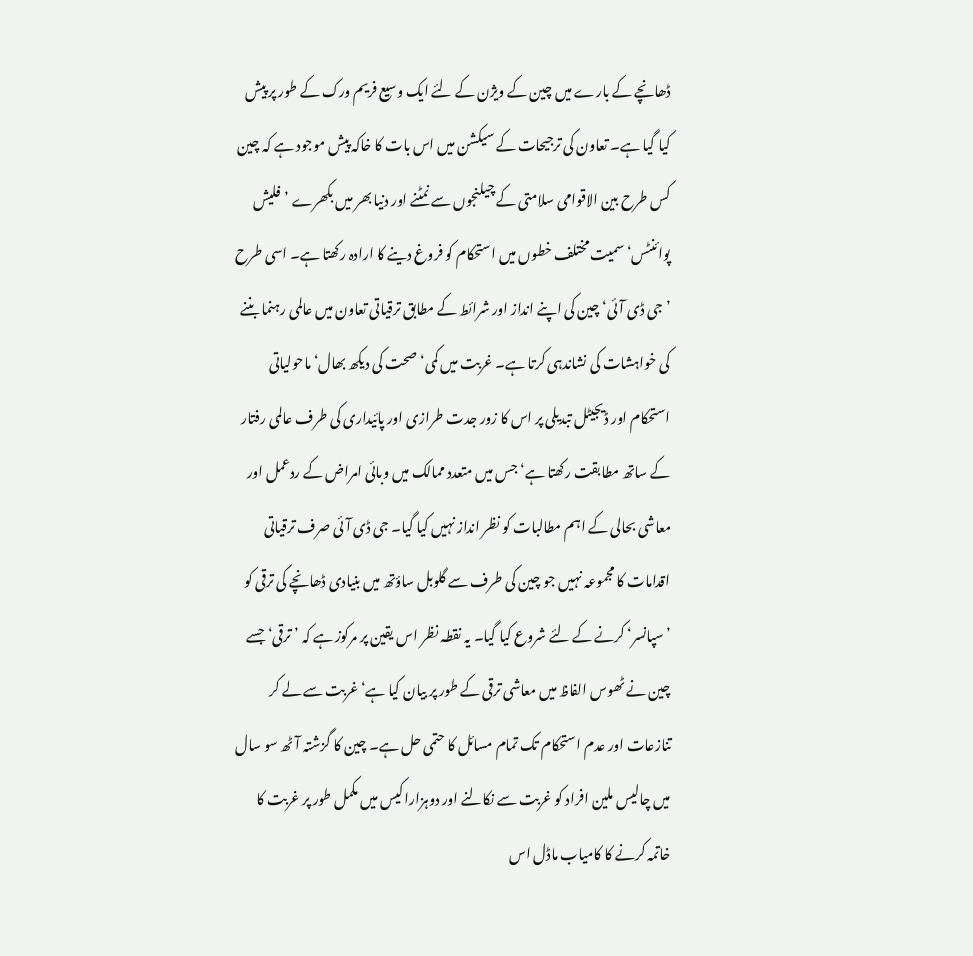ڈھانچے کے بارے میں چین کے ویژن کے لئے ایک وسیع فریم ورک کے طور پر پیش کیا گیا ہے۔ تعاون کی ترجیحات کے سیکشن میں اس بات کا خاکہ پیش موجود ہے کہ چین کس طرح بین الاقوامی سلامتی کے چیلنجوں سے نمٹنے اور دنیا بھر میں بکھرے ’فلیش پوائنٹس‘ سمیت مختلف خطوں میں استحکام کو فروغ دینے کا ارادہ رکھتا ہے۔ اسی طرح ’جی ڈی آئی‘ چین کی اپنے انداز اور شرائط کے مطابق ترقیاتی تعاون میں عالمی رہنما بننے کی خواہشات کی نشاندہی کرتا ہے۔ غربت میں کمی‘ صحت کی دیکھ بھال‘ ماحولیاتی استحکام اور ڈیجیٹل تبدیلی پر اس کا زور جدت طرازی اور پائیداری کی طرف عالمی رفتار کے ساتھ مطابقت رکھتا ہے‘ جس میں متعدد ممالک میں وبائی امراض کے ردعمل اور معاشی بحالی کے اہم مطالبات کو نظر انداز نہیں کیا گیا۔ جی ڈی آئی صرف ترقیاتی اقدامات کا مجموعہ نہیں جو چین کی طرف سے گلوبل ساؤتھ میں بنیادی ڈھانچے کی ترقی کو ’سپانسر‘ کرنے کے لئے شروع کیا گیا۔ یہ نقطہ نظر اس یقین پر مرکوز ہے کہ ’ترقی‘ جسے چین نے ٹھوس الفاظ میں معاشی ترقی کے طور پر بیان کیا ہے‘ غربت سے لے کر تنازعات اور عدم استحکام تک تمام مسائل کا حتمی حل ہے۔ چین کا گزشتہ آٹھ سو سال میں چالیس ملین افراد کو غربت سے نکالنے اور دوہزاراکیس میں مکمل طور پر غربت کا خاتمہ کرنے کا کامیاب ماڈل اس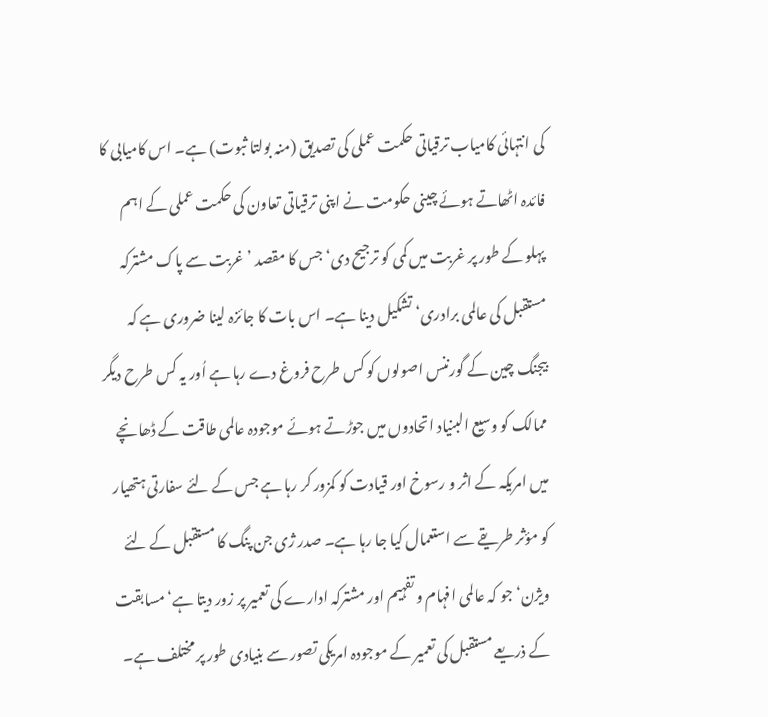کی انتہائی کامیاب ترقیاتی حکمت عملی کی تصدیق (منہ بولتا ثبوت) ہے۔ اس کامیابی کا فائدہ اٹھاتے ہوئے چینی حکومت نے اپنی ترقیاتی تعاون کی حکمت عملی کے اہم پہلو کے طور پر غربت میں کمی کو ترجیح دی‘ جس کا مقصد ’غربت سے پاک مشترکہ مستقبل کی عالمی برادری‘ تشکیل دینا ہے۔ اس بات کا جائزہ لینا ضروری ہے کہ بیجنگ چین کے گورننس اصولوں کو کس طرح فروغ دے رہا ہے اُور یہ کس طرح دیگر ممالک کو وسیع البنیاد اتحادوں میں جوڑتے ہوئے موجودہ عالمی طاقت کے ڈھانچے میں امریکہ کے اثر و رسوخ اور قیادت کو کمزور کر رہا ہے جس کے لئے سفارتی ہتھیار کو مؤثر طریقے سے استعمال کیا جا رہا ہے۔ صدر ژی جن پنگ کا مستقبل کے لئے ویژن‘ جو کہ عالمی افہام و تفہیم اور مشترکہ ادارے کی تعمیر پر زور دیتا ہے‘ مسابقت کے ذریعے مستقبل کی تعمیر کے موجودہ امریکی تصور سے بنیادی طور پر مختلف ہے۔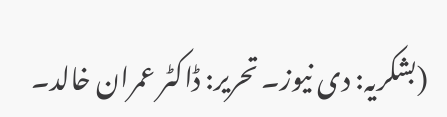(بشکریہ: دی نیوز۔ تحریر: ڈاکٹر عمران خالد۔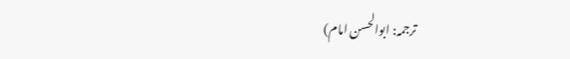ترجمہ: ابوالحسن امام)